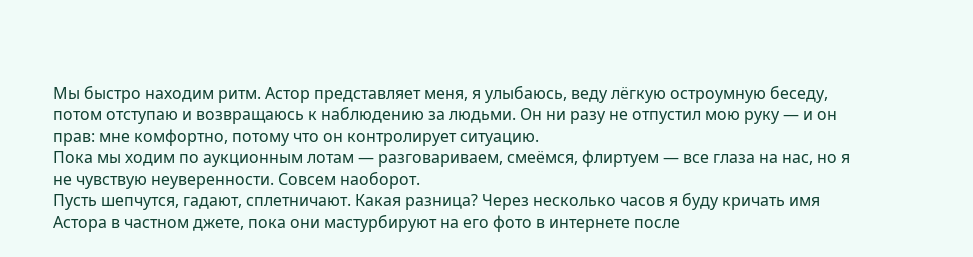Мы быстро находим ритм. Астор представляет меня, я улыбаюсь, веду лёгкую остроумную беседу, потом отступаю и возвращаюсь к наблюдению за людьми. Он ни разу не отпустил мою руку — и он прав: мне комфортно, потому что он контролирует ситуацию.
Пока мы ходим по аукционным лотам — разговариваем, смеёмся, флиртуем — все глаза на нас, но я не чувствую неуверенности. Совсем наоборот.
Пусть шепчутся, гадают, сплетничают. Какая разница? Через несколько часов я буду кричать имя Астора в частном джете, пока они мастурбируют на его фото в интернете после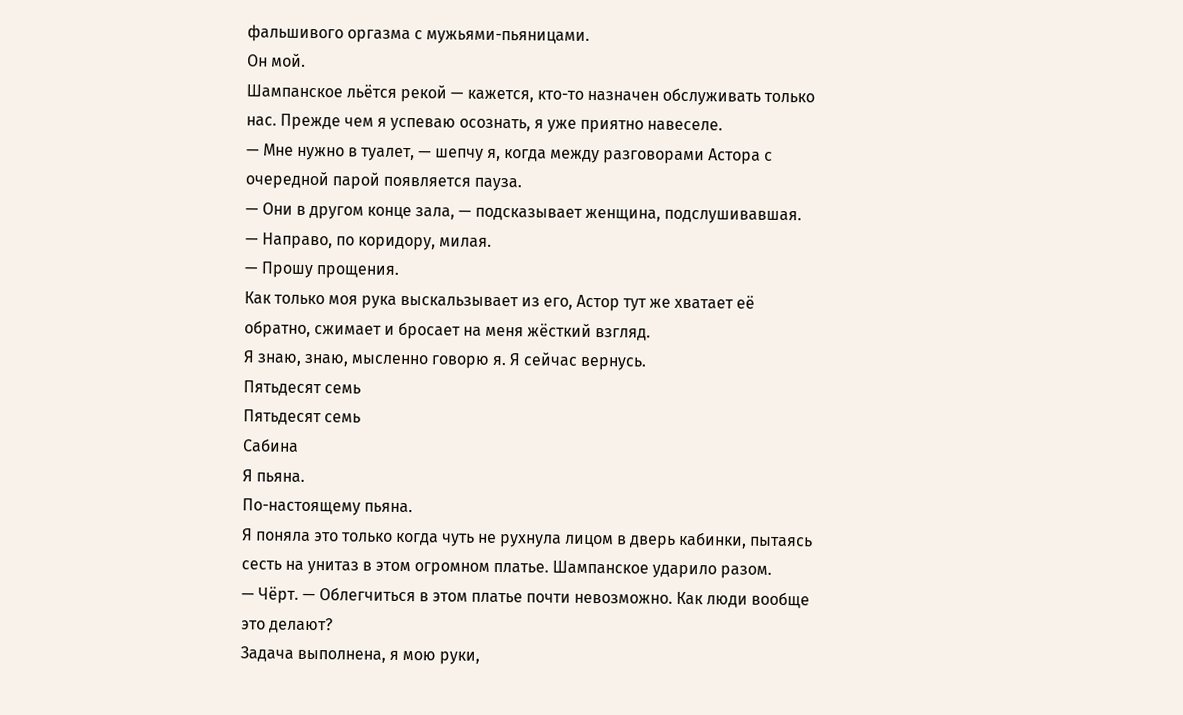фальшивого оргазма с мужьями-пьяницами.
Он мой.
Шампанское льётся рекой — кажется, кто-то назначен обслуживать только нас. Прежде чем я успеваю осознать, я уже приятно навеселе.
— Мне нужно в туалет, — шепчу я, когда между разговорами Астора с очередной парой появляется пауза.
— Они в другом конце зала, — подсказывает женщина, подслушивавшая. — Направо, по коридору, милая.
— Прошу прощения.
Как только моя рука выскальзывает из его, Астор тут же хватает её обратно, сжимает и бросает на меня жёсткий взгляд.
Я знаю, знаю, мысленно говорю я. Я сейчас вернусь.
Пятьдесят семь
Пятьдесят семь
Сабина
Я пьяна.
По-настоящему пьяна.
Я поняла это только когда чуть не рухнула лицом в дверь кабинки, пытаясь сесть на унитаз в этом огромном платье. Шампанское ударило разом.
— Чёрт. — Облегчиться в этом платье почти невозможно. Как люди вообще это делают?
Задача выполнена, я мою руки,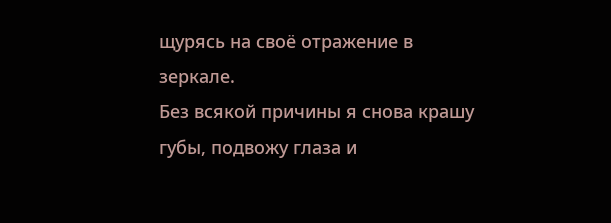щурясь на своё отражение в зеркале.
Без всякой причины я снова крашу губы, подвожу глаза и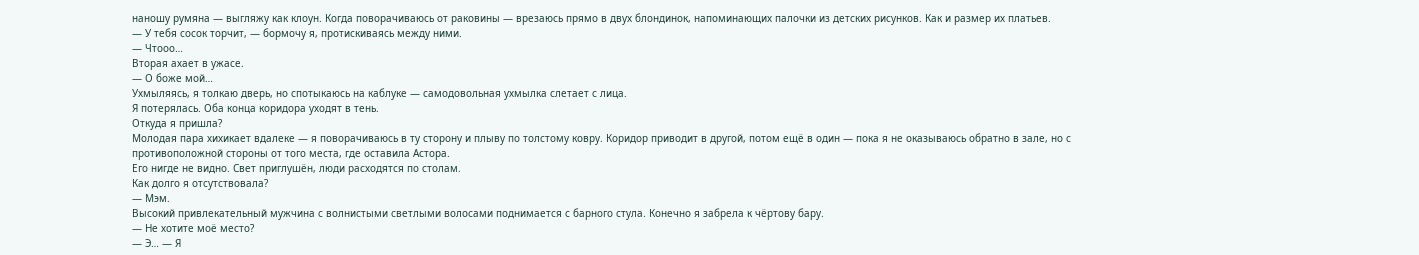наношу румяна — выгляжу как клоун. Когда поворачиваюсь от раковины — врезаюсь прямо в двух блондинок, напоминающих палочки из детских рисунков. Как и размер их платьев.
— У тебя сосок торчит, — бормочу я, протискиваясь между ними.
— Чтооо…
Вторая ахает в ужасе.
— О боже мой…
Ухмыляясь, я толкаю дверь, но спотыкаюсь на каблуке — самодовольная ухмылка слетает с лица.
Я потерялась. Оба конца коридора уходят в тень.
Откуда я пришла?
Молодая пара хихикает вдалеке — я поворачиваюсь в ту сторону и плыву по толстому ковру. Коридор приводит в другой, потом ещё в один — пока я не оказываюсь обратно в зале, но с противоположной стороны от того места, где оставила Астора.
Его нигде не видно. Свет приглушён, люди расходятся по столам.
Как долго я отсутствовала?
— Мэм.
Высокий привлекательный мужчина с волнистыми светлыми волосами поднимается с барного стула. Конечно я забрела к чёртову бару.
— Не хотите моё место?
— Э… — Я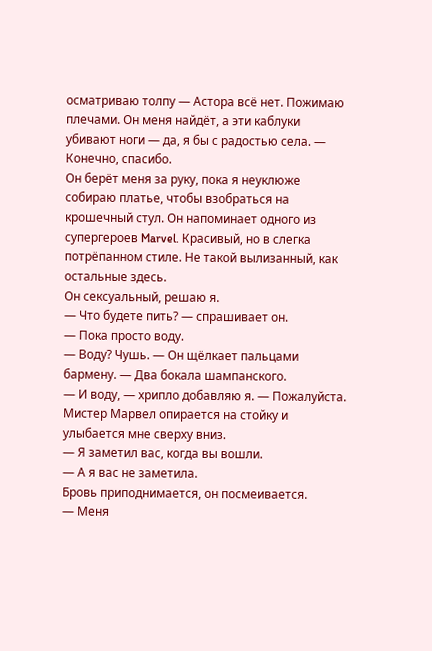осматриваю толпу — Астора всё нет. Пожимаю плечами. Он меня найдёт, а эти каблуки убивают ноги — да, я бы с радостью села. — Конечно, спасибо.
Он берёт меня за руку, пока я неуклюже собираю платье, чтобы взобраться на крошечный стул. Он напоминает одного из супергероев Marvel. Красивый, но в слегка потрёпанном стиле. Не такой вылизанный, как остальные здесь.
Он сексуальный, решаю я.
— Что будете пить? — спрашивает он.
— Пока просто воду.
— Воду? Чушь. — Он щёлкает пальцами бармену. — Два бокала шампанского.
— И воду, — хрипло добавляю я. — Пожалуйста.
Мистер Марвел опирается на стойку и улыбается мне сверху вниз.
— Я заметил вас, когда вы вошли.
— А я вас не заметила.
Бровь приподнимается, он посмеивается.
— Меня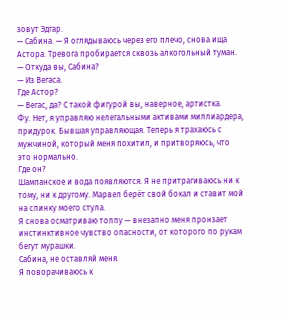зовут Эдгар.
— Сабина. — Я оглядываюсь через его плечо, снова ища Астора. Тревога пробирается сквозь алкогольный туман.
— Откуда вы, Сабина?
— Из Вегаса.
Где Астор?
— Вегас, да? С такой фигурой вы, наверное, артистка.
Фу. Нет, я управляю нелегальными активами миллиардера, придурок. Бывшая управляющая. Теперь я трахаюсь с мужчиной, который меня похитил, и притворяюсь, что это нормально.
Где он?
Шампанское и вода появляются. Я не притрагиваюсь ни к тому, ни к другому. Марвел берёт свой бокал и ставит мой на спинку моего стула.
Я снова осматриваю толпу — внезапно меня пронзает инстинктивное чувство опасности, от которого по рукам бегут мурашки.
Сабина, не оставляй меня.
Я поворачиваюсь к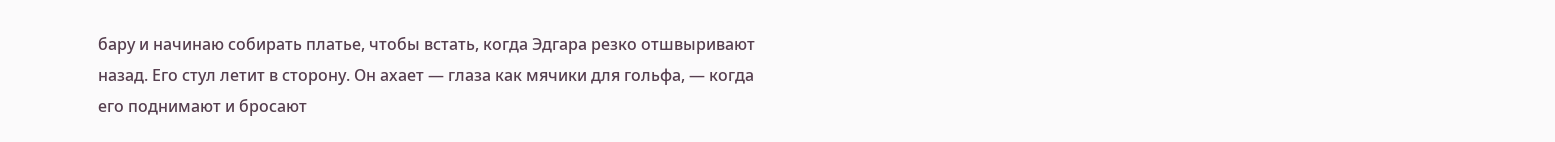бару и начинаю собирать платье, чтобы встать, когда Эдгара резко отшвыривают назад. Его стул летит в сторону. Он ахает — глаза как мячики для гольфа, — когда его поднимают и бросают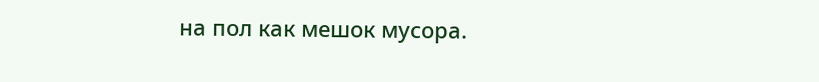на пол как мешок мусора.